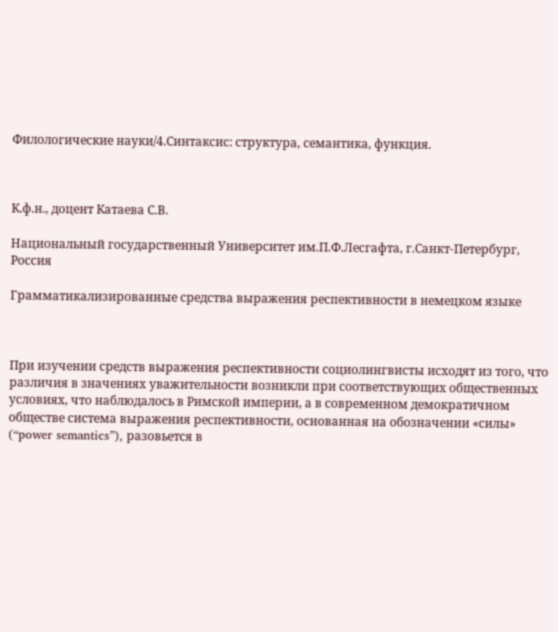Филологические науки/4.Синтаксис: структура, семантика, функция.



К.ф.н., доцент Катаева С.В.

Национальный государственный Университет им.П.Ф.Лесгафта, г.Санкт-Петербург, Россия

Грамматикализированные средства выражения респективности в немецком языке



При изучении средств выражения респективности социолингвисты исходят из того, что различия в значениях уважительности возникли при соответствующих общественных условиях, что наблюдалось в Римской империи, а в современном демократичном обществе система выражения респективности, основанная на обозначении «силы» (“power semantics”), разовьется в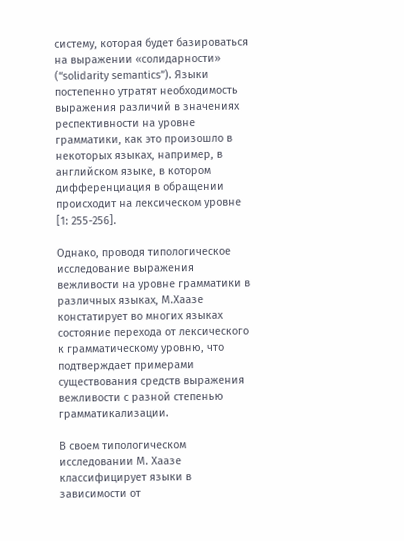систему, которая будет базироваться на выражении «солидарности» (“solidarity semantics”). Языки постепенно утратят необходимость выражения различий в значениях респективности на уровне грамматики, как это произошло в некоторых языках, например, в английском языке, в котором дифференциация в обращении происходит на лексическом уровне [1: 255-256].

Однако, проводя типологическое исследование выражения вежливости на уровне грамматики в различных языках, М.Хаазе констатирует во многих языках состояние перехода от лексического к грамматическому уровню, что подтверждает примерами существования средств выражения вежливости с разной степенью грамматикализации.

В своем типологическом исследовании М. Хаазе классифицирует языки в зависимости от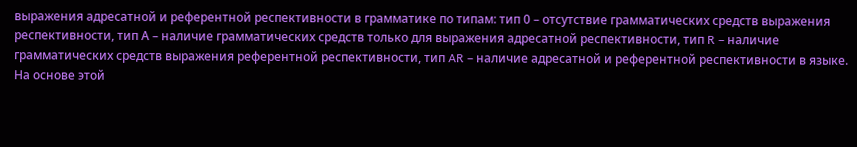выражения адресатной и референтной респективности в грамматике по типам: тип 0 – отсутствие грамматических средств выражения респективности, тип А – наличие грамматических средств только для выражения адресатной респективности, тип R – наличие грамматических средств выражения референтной респективности, тип AR – наличие адресатной и референтной респективности в языке. На основе этой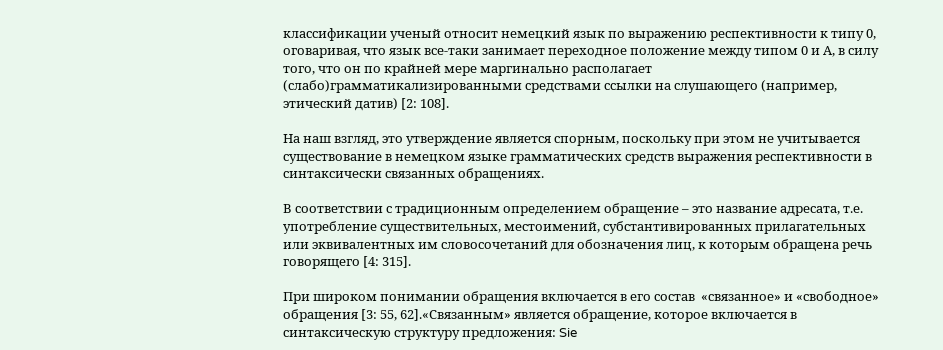классификации ученый относит немецкий язык по выражению респективности к типу 0, оговаривая, что язык все-таки занимает переходное положение между типом 0 и А, в силу того, что он по крайней мере маргинально располагает (слабо)грамматикализированными средствами ссылки на слушающего (например, этический датив) [2: 108].

На наш взгляд, это утверждение является спорным, поскольку при этом не учитывается существование в немецком языке грамматических средств выражения респективности в синтаксически связанных обращениях.

В соответствии с традиционным определением обращение – это название адресата, т.е. употребление существительных, местоимений, субстантивированных прилагательных или эквивалентных им словосочетаний для обозначения лиц, к которым обращена речь говорящего [4: 315].

При широком понимании обращения включается в его состав  «связанное» и «свободное» обращения [3: 55, 62].«Связанным» является обращение, которое включается в синтаксическую структуру предложения: Sie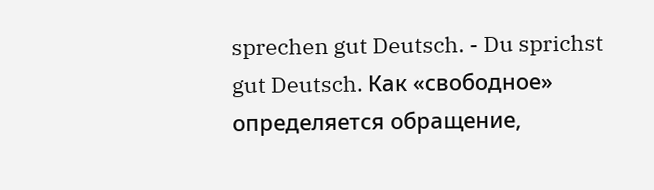sprechen gut Deutsch. - Du sprichst gut Deutsch. Как «свободное» определяется обращение,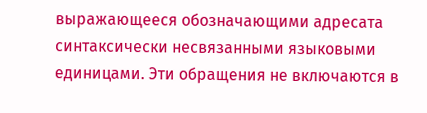выражающееся обозначающими адресата синтаксически несвязанными языковыми единицами. Эти обращения не включаются в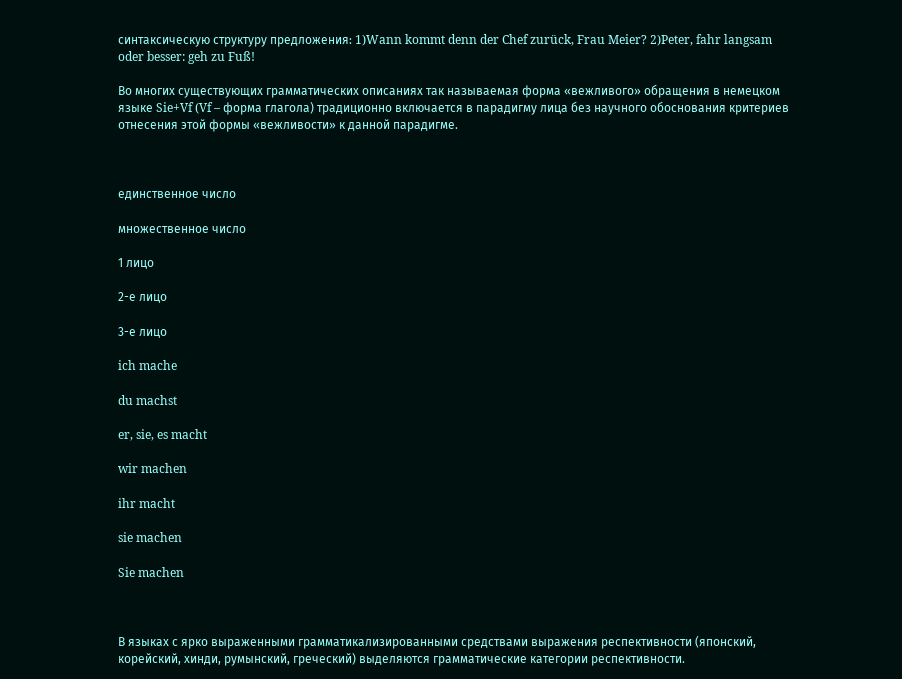синтаксическую структуру предложения: 1)Wann kommt denn der Chef zurück, Frau Meier? 2)Peter, fahr langsam oder besser: geh zu Fuß!

Во многих существующих грамматических описаниях так называемая форма «вежливого» обращения в немецком языке Sie+Vf (Vf – форма глагола) традиционно включается в парадигму лица без научного обоснования критериев отнесения этой формы «вежливости» к данной парадигме.



единственное число

множественное число

1 лицо

2-е лицо

3-е лицо

ich mache

du machst

er, sie, es macht

wir machen

ihr macht

sie machen

Sie machen



В языках с ярко выраженными грамматикализированными средствами выражения респективности (японский, корейский, хинди, румынский, греческий) выделяются грамматические категории респективности.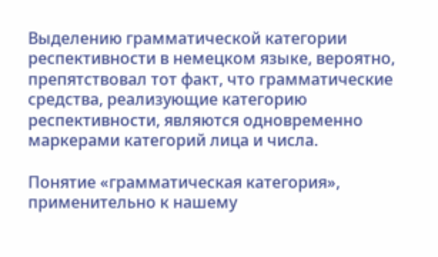Выделению грамматической категории респективности в немецком языке, вероятно, препятствовал тот факт, что грамматические средства, реализующие категорию респективности, являются одновременно маркерами категорий лица и числа.

Понятие «грамматическая категория», применительно к нашему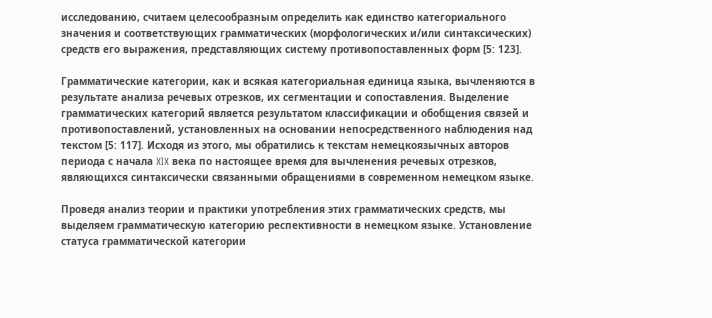исследованию, считаем целесообразным определить как единство категориального значения и соответствующих грамматических (морфологических и/или синтаксических) средств его выражения, представляющих систему противопоставленных форм [5: 123].

Грамматические категории, как и всякая категориальная единица языка, вычленяются в результате анализа речевых отрезков, их сегментации и сопоставления. Выделение грамматических категорий является результатом классификации и обобщения связей и противопоставлений, установленных на основании непосредственного наблюдения над текстом [5: 117]. Исходя из этого, мы обратились к текстам немецкоязычных авторов периода с начала XIX века по настоящее время для вычленения речевых отрезков, являющихся синтаксически связанными обращениями в современном немецком языке.

Проведя анализ теории и практики употребления этих грамматических средств, мы выделяем грамматическую категорию респективности в немецком языке. Установление статуса грамматической категории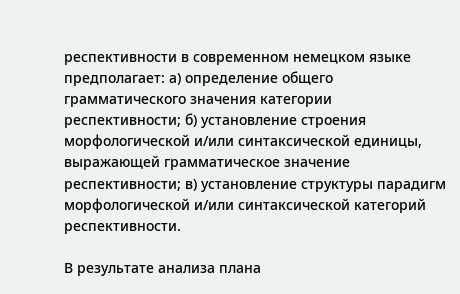респективности в современном немецком языке предполагает: а) определение общего грамматического значения категории респективности; б) установление строения морфологической и/или синтаксической единицы, выражающей грамматическое значение респективности; в) установление структуры парадигм морфологической и/или синтаксической категорий респективности.

В результате анализа плана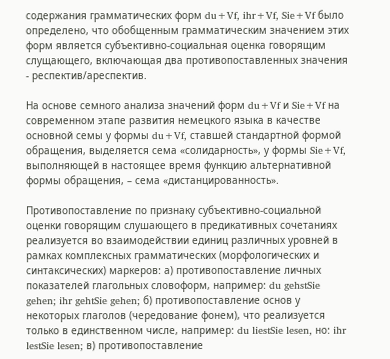содержания грамматических форм du+Vf, ihr+Vf, Sie+Vf было определено, что обобщенным грамматическим значением этих форм является субъективно-социальная оценка говорящим слущающего, включающая два противопоставленных значения - респектив/ареспектив.

На основе семного анализа значений форм du+Vf и Sie+Vf на современном этапе развития немецкого языка в качестве основной семы у формы du+Vf, ставшей стандартной формой обращения, выделяется сема «солидарность», у формы Sie+Vf, выполняющей в настоящее время функцию альтернативной формы обращения, – сема «дистанцированность».

Противопоставление по признаку субъективно-социальной оценки говорящим слушающего в предикативных сочетаниях реализуется во взаимодействии единиц различных уровней в рамках комплексных грамматических (морфологических и синтаксических) маркеров: а) противопоставление личных показателей глагольных словоформ, например: du gehstSie gehen; ihr gehtSie gehen; б) противопоставление основ у некоторых глаголов (чередование фонем), что реализуется только в единственном числе, например: du liestSie lesen, но: ihr lestSie lesen; в) противопоставление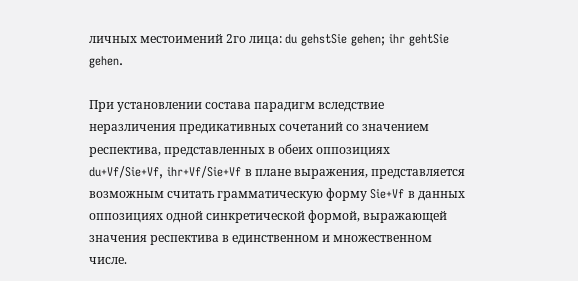личных местоимений 2го лица: du gehstSie gehen; ihr gehtSie gehen.

При установлении состава парадигм вследствие неразличения предикативных сочетаний со значением респектива, представленных в обеих оппозициях du+Vf/Sie+Vf, ihr+Vf/Sie+Vf в плане выражения, представляется возможным считать грамматическую форму Sie+Vf в данных оппозициях одной синкретической формой, выражающей значения респектива в единственном и множественном числе.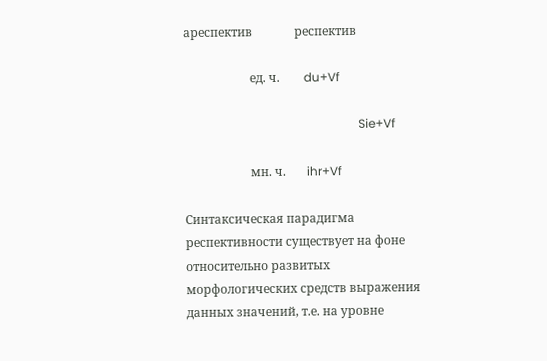ареспектив              респектив

                      ед. ч.        du+Vf

                                                          Sie+Vf

                      мн. ч.       ihr+Vf

Синтаксическая парадигма респективности существует на фоне относительно развитых морфологических средств выражения данных значений, т.е. на уровне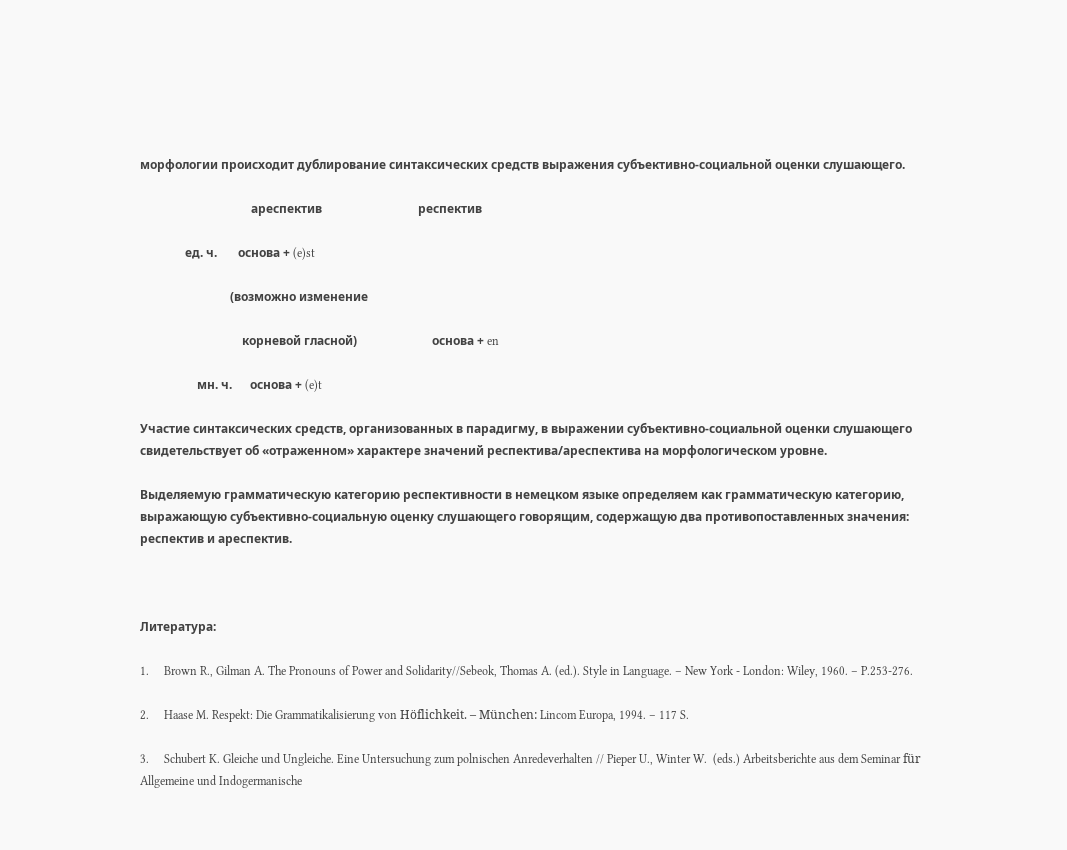морфологии происходит дублирование синтаксических средств выражения субъективно-социальной оценки слушающего.

                                     ареспектив                                респектив

               ед. ч.       основа + (e)st

                              (возможно изменение

                                  корневой гласной)                         основа + en

                   мн. ч.      основа + (e)t

Участие синтаксических средств, организованных в парадигму, в выражении субъективно-социальной оценки слушающего свидетельствует об «отраженном» характере значений респектива/ареспектива на морфологическом уровне.

Выделяемую грамматическую категорию респективности в немецком языке определяем как грамматическую категорию, выражающую субъективно-социальную оценку слушающего говорящим, содержащую два противопоставленных значения: респектив и ареспектив.



Литература:

1.     Brown R., Gilman A. The Pronouns of Power and Solidarity//Sebeok, Thomas A. (ed.). Style in Language. – New York - London: Wiley, 1960. – P.253-276.

2.     Haase M. Respekt: Die Grammatikalisierung von Höflichkeit. – München: Lincom Europa, 1994. – 117 S.

3.     Schubert K. Gleiche und Ungleiche. Eine Untersuchung zum polnischen Anredeverhalten // Pieper U., Winter W.  (eds.) Arbeitsberichte aus dem Seminar für Allgemeine und Indogermanische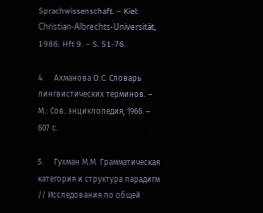Sprachwissenschaft. – Kiel: Christian-Albrechts-Universität, 1986. Hft 9. – S. 51-76.

4.     Ахманова О.С. Словарь лингвистических терминов. – М.: Сов. энциклопедия, 1966. – 607 с.

5.     Гухман М.М. Грамматическая категория и структура парадигм // Исследования по общей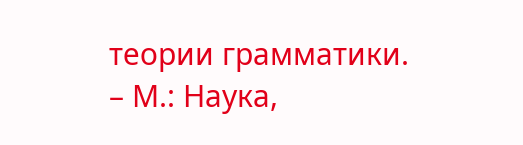теории грамматики. – М.: Наука,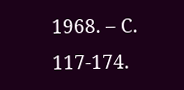1968. – С. 117-174.